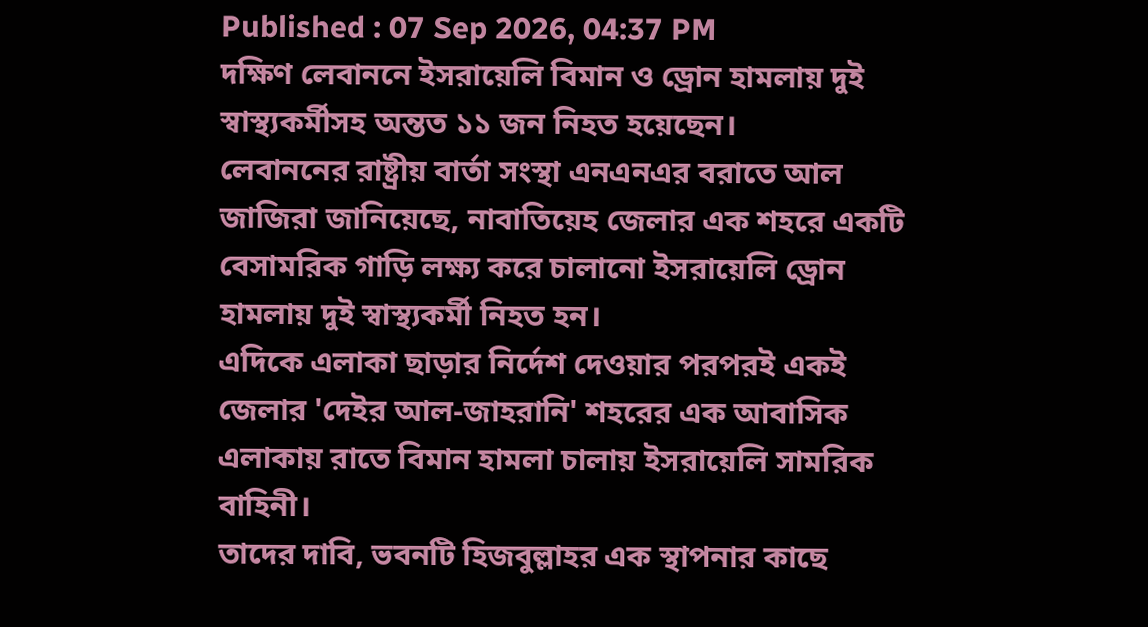Published : 07 Sep 2026, 04:37 PM
দক্ষিণ লেবাননে ইসরায়েলি বিমান ও ড্রোন হামলায় দুই স্বাস্থ্যকর্মীসহ অন্তত ১১ জন নিহত হয়েছেন।
লেবাননের রাষ্ট্রীয় বার্তা সংস্থা এনএনএর বরাতে আল জাজিরা জানিয়েছে, নাবাতিয়েহ জেলার এক শহরে একটি বেসামরিক গাড়ি লক্ষ্য করে চালানো ইসরায়েলি ড্রোন হামলায় দুই স্বাস্থ্যকর্মী নিহত হন।
এদিকে এলাকা ছাড়ার নির্দেশ দেওয়ার পরপরই একই জেলার 'দেইর আল-জাহরানি' শহরের এক আবাসিক এলাকায় রাতে বিমান হামলা চালায় ইসরায়েলি সামরিক বাহিনী।
তাদের দাবি, ভবনটি হিজবুল্লাহর এক স্থাপনার কাছে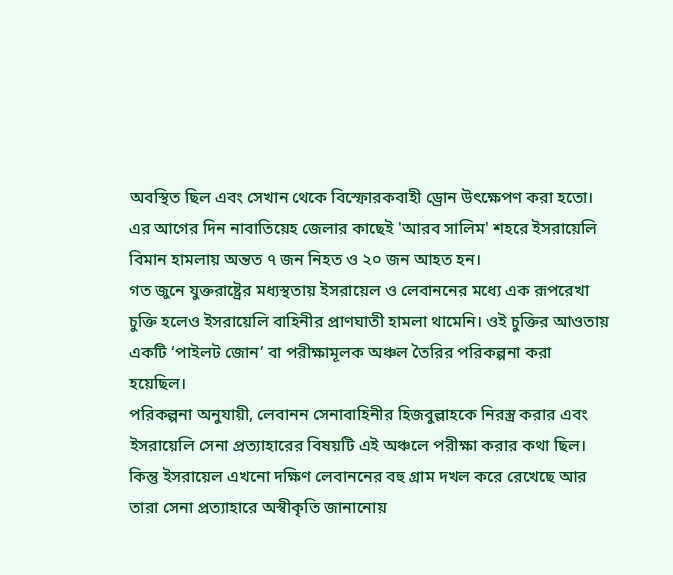অবস্থিত ছিল এবং সেখান থেকে বিস্ফোরকবাহী ড্রোন উৎক্ষেপণ করা হতো।
এর আগের দিন নাবাতিয়েহ জেলার কাছেই 'আরব সালিম' শহরে ইসরায়েলি বিমান হামলায় অন্তত ৭ জন নিহত ও ২০ জন আহত হন।
গত জুনে যুক্তরাষ্ট্রের মধ্যস্থতায় ইসরায়েল ও লেবাননের মধ্যে এক রূপরেখা চুক্তি হলেও ইসরায়েলি বাহিনীর প্রাণঘাতী হামলা থামেনি। ওই চুক্তির আওতায় একটি ‘পাইলট জোন’ বা পরীক্ষামূলক অঞ্চল তৈরির পরিকল্পনা করা হয়েছিল।
পরিকল্পনা অনুযায়ী, লেবানন সেনাবাহিনীর হিজবুল্লাহকে নিরস্ত্র করার এবং ইসরায়েলি সেনা প্রত্যাহারের বিষয়টি এই অঞ্চলে পরীক্ষা করার কথা ছিল।
কিন্তু ইসরায়েল এখনো দক্ষিণ লেবাননের বহু গ্রাম দখল করে রেখেছে আর তারা সেনা প্রত্যাহারে অস্বীকৃতি জানানোয়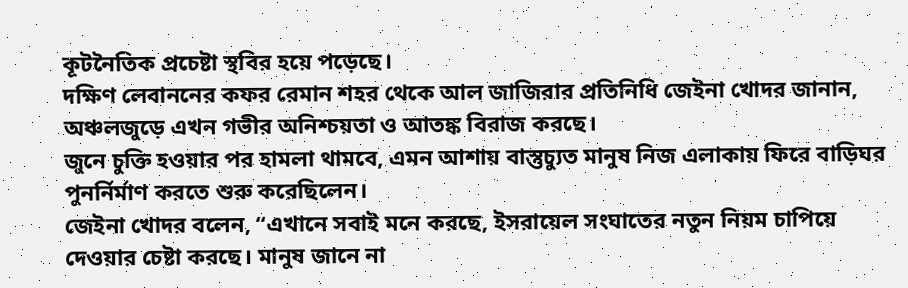কূটনৈতিক প্রচেষ্টা স্থবির হয়ে পড়েছে।
দক্ষিণ লেবাননের কফর রেমান শহর থেকে আল জাজিরার প্রতিনিধি জেইনা খোদর জানান, অঞ্চলজুড়ে এখন গভীর অনিশ্চয়তা ও আতঙ্ক বিরাজ করছে।
জুনে চুক্তি হওয়ার পর হামলা থামবে, এমন আশায় বাস্তুচ্যুত মানুষ নিজ এলাকায় ফিরে বাড়িঘর পুনর্নির্মাণ করতে শুরু করেছিলেন।
জেইনা খোদর বলেন, “এখানে সবাই মনে করছে, ইসরায়েল সংঘাতের নতুন নিয়ম চাপিয়ে দেওয়ার চেষ্টা করছে। মানুষ জানে না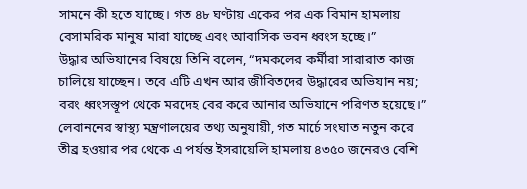সামনে কী হতে যাচ্ছে। গত ৪৮ ঘণ্টায় একের পর এক বিমান হামলায় বেসামরিক মানুষ মারা যাচ্ছে এবং আবাসিক ভবন ধ্বংস হচ্ছে।”
উদ্ধার অভিযানের বিষয়ে তিনি বলেন, “দমকলের কর্মীরা সারারাত কাজ চালিয়ে যাচ্ছেন। তবে এটি এখন আর জীবিতদের উদ্ধারের অভিযান নয়; বরং ধ্বংসস্তূপ থেকে মরদেহ বের করে আনার অভিযানে পরিণত হয়েছে।”
লেবাননের স্বাস্থ্য মন্ত্রণালয়ের তথ্য অনুযায়ী, গত মার্চে সংঘাত নতুন করে তীব্র হওয়ার পর থেকে এ পর্যন্ত ইসরায়েলি হামলায় ৪৩৫০ জনেরও বেশি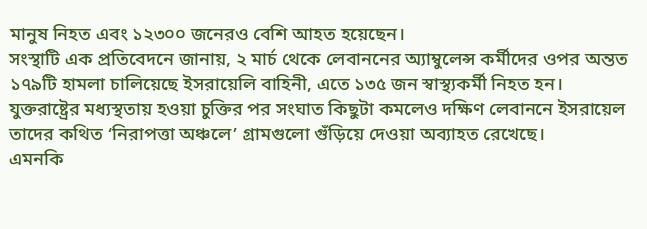মানুষ নিহত এবং ১২৩০০ জনেরও বেশি আহত হয়েছেন।
সংস্থাটি এক প্রতিবেদনে জানায়, ২ মার্চ থেকে লেবাননের অ্যাম্বুলেন্স কর্মীদের ওপর অন্তত ১৭৯টি হামলা চালিয়েছে ইসরায়েলি বাহিনী, এতে ১৩৫ জন স্বাস্থ্যকর্মী নিহত হন।
যুক্তরাষ্ট্রের মধ্যস্থতায় হওয়া চুক্তির পর সংঘাত কিছুটা কমলেও দক্ষিণ লেবাননে ইসরায়েল তাদের কথিত ‘নিরাপত্তা অঞ্চলে’ গ্রামগুলো গুঁড়িয়ে দেওয়া অব্যাহত রেখেছে।
এমনকি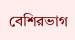বেশিরভাগ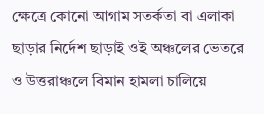ক্ষেত্রে কোনো আগাম সতর্কতা বা এলাকা ছাড়ার নির্দেশ ছাড়াই ওই অঞ্চলের ভেতরে ও উত্তরাঞ্চলে বিমান হামলা চালিয়ে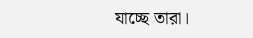যাচ্ছে তারা।